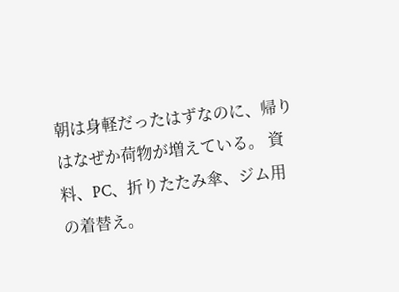朝は身軽だったはずなのに、帰りはなぜか荷物が増えている。 資料、PC、折りたたみ傘、ジム用の着替え。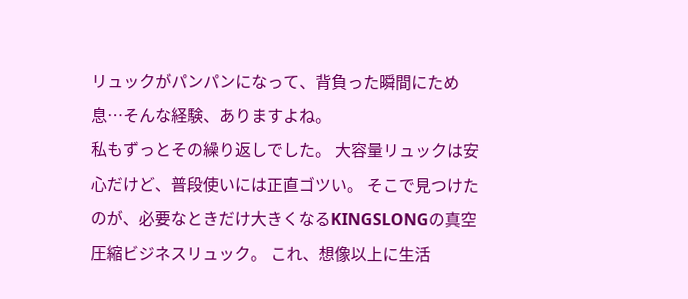リュックがパンパンになって、背負った瞬間にため息…そんな経験、ありますよね。
私もずっとその繰り返しでした。 大容量リュックは安心だけど、普段使いには正直ゴツい。 そこで見つけたのが、必要なときだけ大きくなるKINGSLONGの真空圧縮ビジネスリュック。 これ、想像以上に生活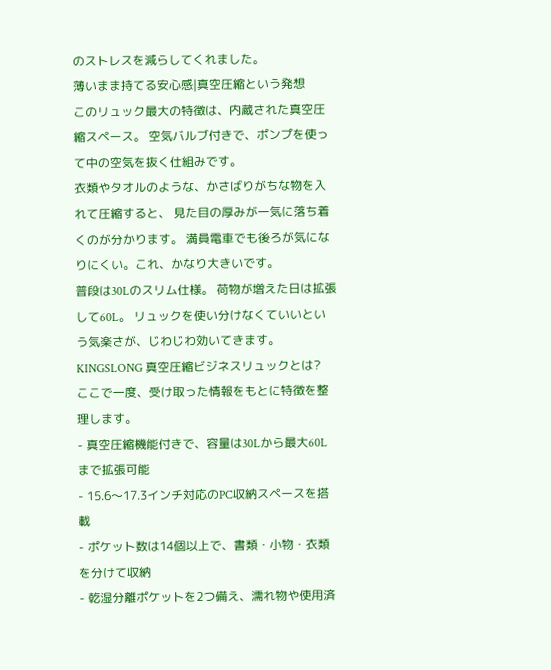のストレスを減らしてくれました。
薄いまま持てる安心感|真空圧縮という発想
このリュック最大の特徴は、内蔵された真空圧縮スペース。 空気バルブ付きで、ポンプを使って中の空気を抜く仕組みです。
衣類やタオルのような、かさばりがちな物を入れて圧縮すると、 見た目の厚みが一気に落ち着くのが分かります。 満員電車でも後ろが気になりにくい。これ、かなり大きいです。
普段は30Lのスリム仕様。 荷物が増えた日は拡張して60L。 リュックを使い分けなくていいという気楽さが、じわじわ効いてきます。
KINGSLONG 真空圧縮ビジネスリュックとは?
ここで一度、受け取った情報をもとに特徴を整理します。
- 真空圧縮機能付きで、容量は30Lから最大60Lまで拡張可能
- 15.6〜17.3インチ対応のPC収納スペースを搭載
- ポケット数は14個以上で、書類・小物・衣類を分けて収納
- 乾湿分離ポケットを2つ備え、濡れ物や使用済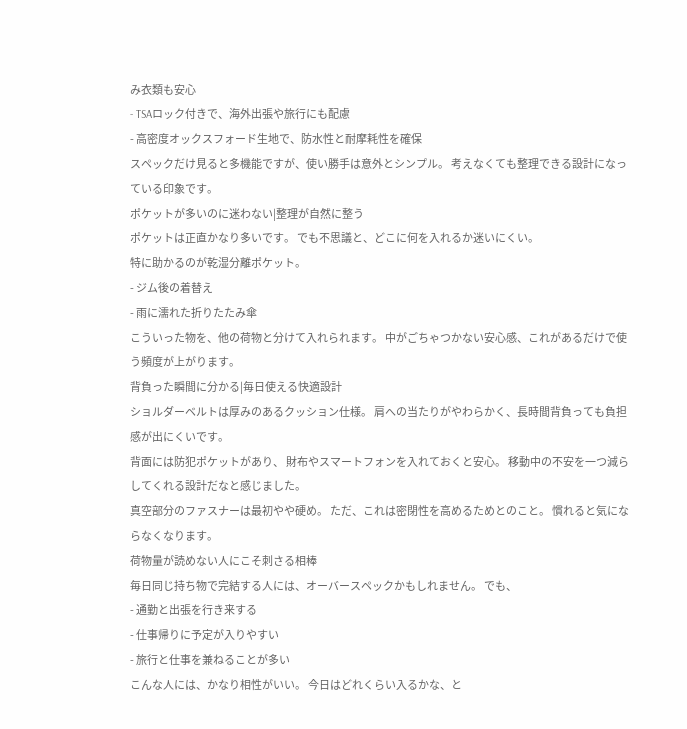み衣類も安心
- TSAロック付きで、海外出張や旅行にも配慮
- 高密度オックスフォード生地で、防水性と耐摩耗性を確保
スペックだけ見ると多機能ですが、使い勝手は意外とシンプル。 考えなくても整理できる設計になっている印象です。
ポケットが多いのに迷わない|整理が自然に整う
ポケットは正直かなり多いです。 でも不思議と、どこに何を入れるか迷いにくい。
特に助かるのが乾湿分離ポケット。
- ジム後の着替え
- 雨に濡れた折りたたみ傘
こういった物を、他の荷物と分けて入れられます。 中がごちゃつかない安心感、これがあるだけで使う頻度が上がります。
背負った瞬間に分かる|毎日使える快適設計
ショルダーベルトは厚みのあるクッション仕様。 肩への当たりがやわらかく、長時間背負っても負担感が出にくいです。
背面には防犯ポケットがあり、 財布やスマートフォンを入れておくと安心。 移動中の不安を一つ減らしてくれる設計だなと感じました。
真空部分のファスナーは最初やや硬め。 ただ、これは密閉性を高めるためとのこと。 慣れると気にならなくなります。
荷物量が読めない人にこそ刺さる相棒
毎日同じ持ち物で完結する人には、オーバースペックかもしれません。 でも、
- 通勤と出張を行き来する
- 仕事帰りに予定が入りやすい
- 旅行と仕事を兼ねることが多い
こんな人には、かなり相性がいい。 今日はどれくらい入るかな、と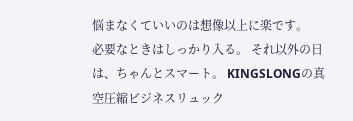悩まなくていいのは想像以上に楽です。
必要なときはしっかり入る。 それ以外の日は、ちゃんとスマート。 KINGSLONGの真空圧縮ビジネスリュック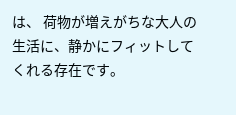は、 荷物が増えがちな大人の生活に、静かにフィットしてくれる存在です。